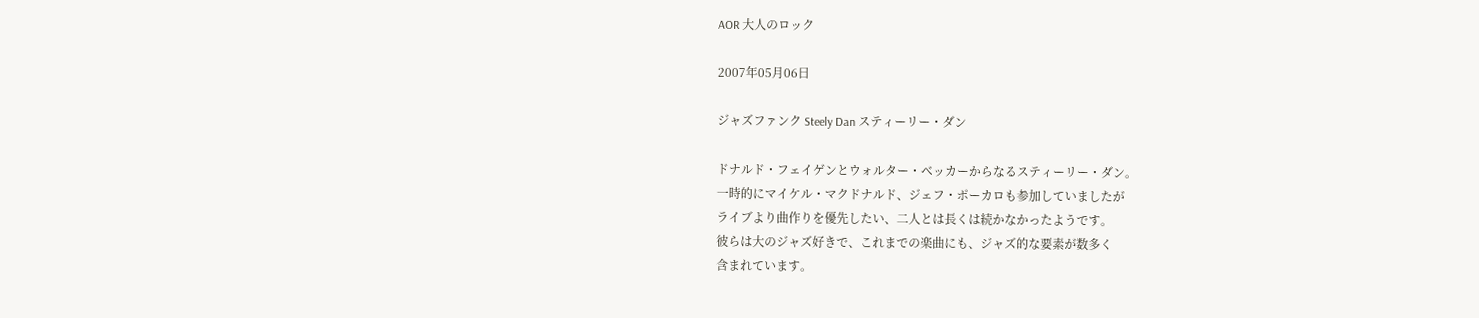AOR 大人のロック

2007年05月06日

ジャズファンク Steely Dan スティーリー・ダン

ドナルド・フェイゲンとウォルター・ベッカーからなるスティーリー・ダン。
一時的にマイケル・マクドナルド、ジェフ・ポーカロも参加していましたが
ライブより曲作りを優先したい、二人とは長くは続かなかったようです。
彼らは大のジャズ好きで、これまでの楽曲にも、ジャズ的な要素が数多く
含まれています。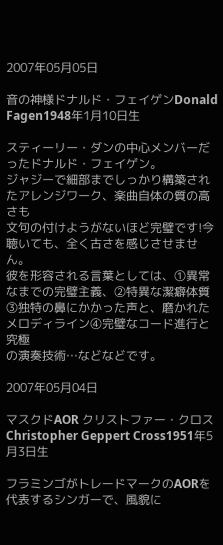2007年05月05日

音の神様ドナルド・フェイゲンDonald Fagen1948年1月10日生

スティーリー・ダンの中心メンバーだったドナルド・フェイゲン。
ジャジーで細部までしっかり構築されたアレンジワーク、楽曲自体の質の高さも
文句の付けようがないほど完璧です!今聴いても、全く古さを感じさせません。
彼を形容される言葉としては、①異常なまでの完璧主義、②特異な潔癖体質
③独特の鼻にかかった声と、磨かれたメロディライン④完璧なコード進行と究極
の演奏技術…などなどです。

2007年05月04日

マスクドAOR クリストファー・クロス Christopher Geppert Cross1951年5月3日生

フラミンゴがトレードマークのAORを代表するシンガーで、風貌に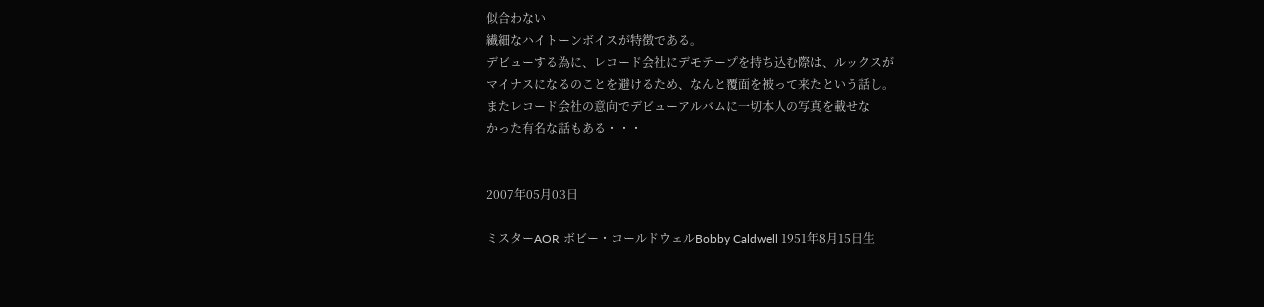似合わない
繊細なハイトーンボイスが特徴である。
デビューする為に、レコード会社にデモテープを持ち込む際は、ルックスが
マイナスになるのことを避けるため、なんと覆面を被って来たという話し。
またレコード会社の意向でデビューアルバムに一切本人の写真を載せな
かった有名な話もある・・・


2007年05月03日

ミスターAOR ボビー・コールドウェルBobby Caldwell 1951年8月15日生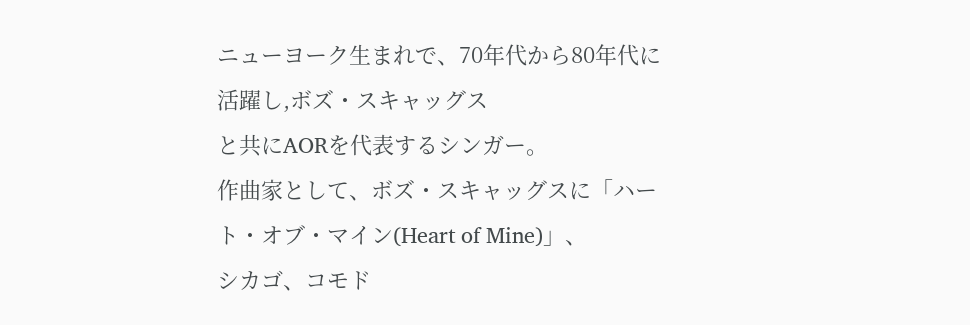ニューヨーク生まれで、70年代から80年代に活躍し,ボズ・スキャッグス
と共にAORを代表するシンガー。
作曲家として、ボズ・スキャッグスに「ハート・オブ・マイン(Heart of Mine)」、
シカゴ、コモド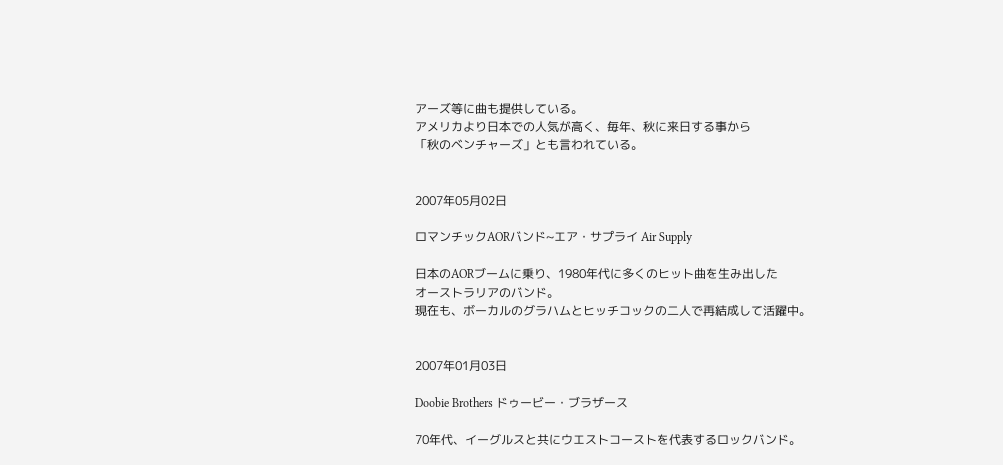アーズ等に曲も提供している。
アメリカより日本での人気が高く、毎年、秋に来日する事から
「秋のベンチャーズ」とも言われている。


2007年05月02日

ロマンチックAORバンド~エア・サプライ Air Supply

日本のAORブームに乗り、1980年代に多くのヒット曲を生み出した
オーストラリアのバンド。
現在も、ボーカルのグラハムとヒッチコックの二人で再結成して活躍中。


2007年01月03日

Doobie Brothers ドゥービー・ブラザース

70年代、イーグルスと共にウエストコーストを代表するロックバンド。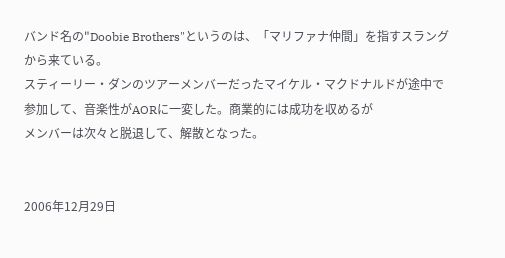バンド名の"Doobie Brothers"というのは、「マリファナ仲間」を指すスラング
から来ている。
スティーリー・ダンのツアーメンバーだったマイケル・マクドナルドが途中で
参加して、音楽性がAORに一変した。商業的には成功を収めるが
メンバーは次々と脱退して、解散となった。


2006年12月29日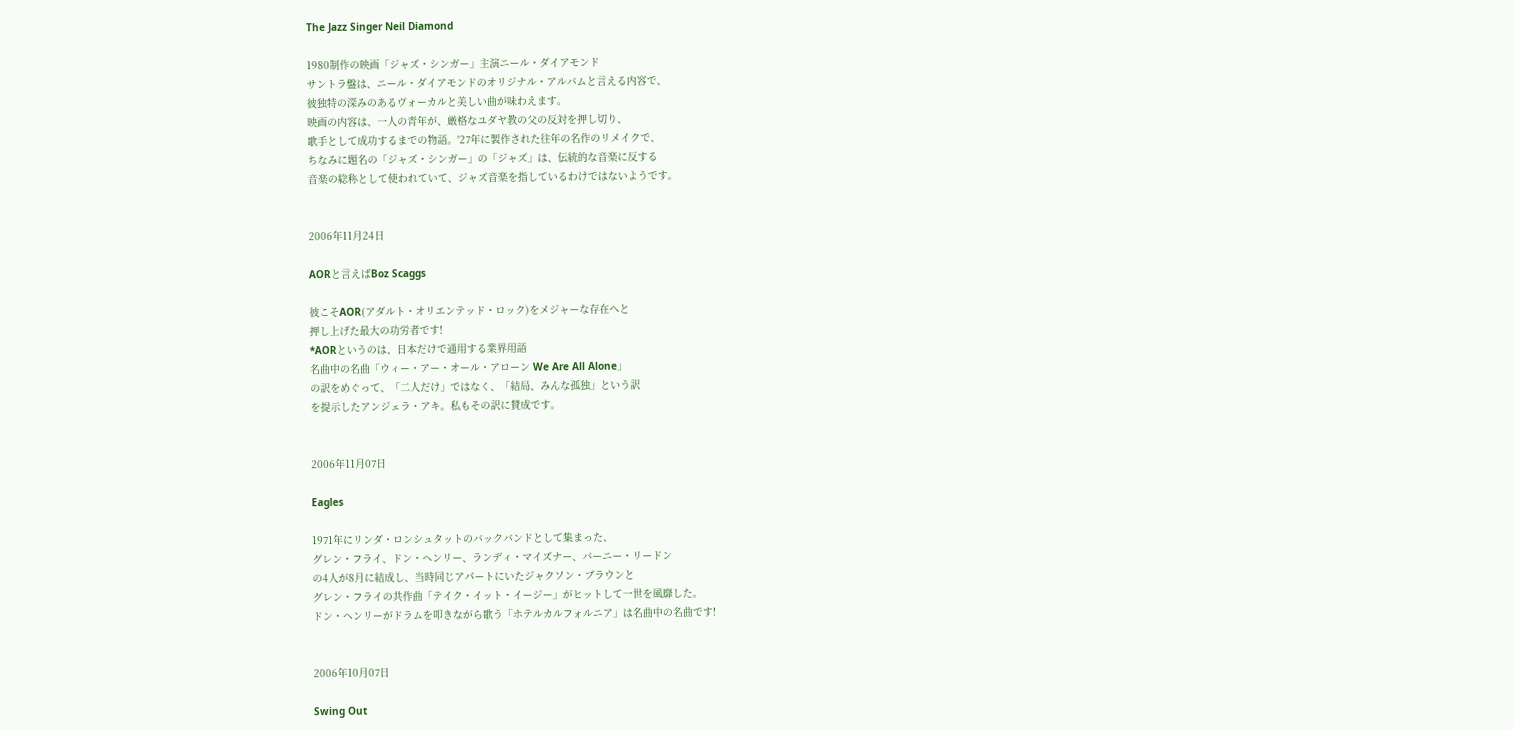The Jazz Singer Neil Diamond

1980制作の映画「ジャズ・シンガー」主演ニール・ダイアモンド
サントラ盤は、ニール・ダイアモンドのオリジナル・アルバムと言える内容で、
彼独特の深みのあるヴォーカルと美しい曲が味わえます。
映画の内容は、一人の青年が、厳格なユダヤ教の父の反対を押し切り、
歌手として成功するまでの物語。'27年に製作された往年の名作のリメイクで、
ちなみに題名の「ジャズ・シンガー」の「ジャズ」は、伝統的な音楽に反する
音楽の総称として使われていて、ジャズ音楽を指しているわけではないようです。


2006年11月24日

AORと言えばBoz Scaggs

彼こそAOR(アダルト・オリエンテッド・ロック)をメジャーな存在へと
押し上げた最大の功労者です!
*AORというのは、日本だけで通用する業界用語
名曲中の名曲「ウィー・アー・オール・アローン We Are All Alone」
の訳をめぐって、「二人だけ」ではなく、「結局、みんな孤独」という訳
を提示したアンジェラ・アキ。私もその訳に賛成です。


2006年11月07日

Eagles

1971年にリンダ・ロンシュタットのバックバンドとして集まった、
グレン・フライ、ドン・ヘンリー、ランディ・マイズナー、バーニー・リードン
の4人が8月に結成し、当時同じアパートにいたジャクソン・ブラウンと
グレン・フライの共作曲「テイク・イット・イージー」がヒットして一世を風靡した。
ドン・ヘンリーがドラムを叩きながら歌う「ホテルカルフォルニア」は名曲中の名曲です!


2006年10月07日

Swing Out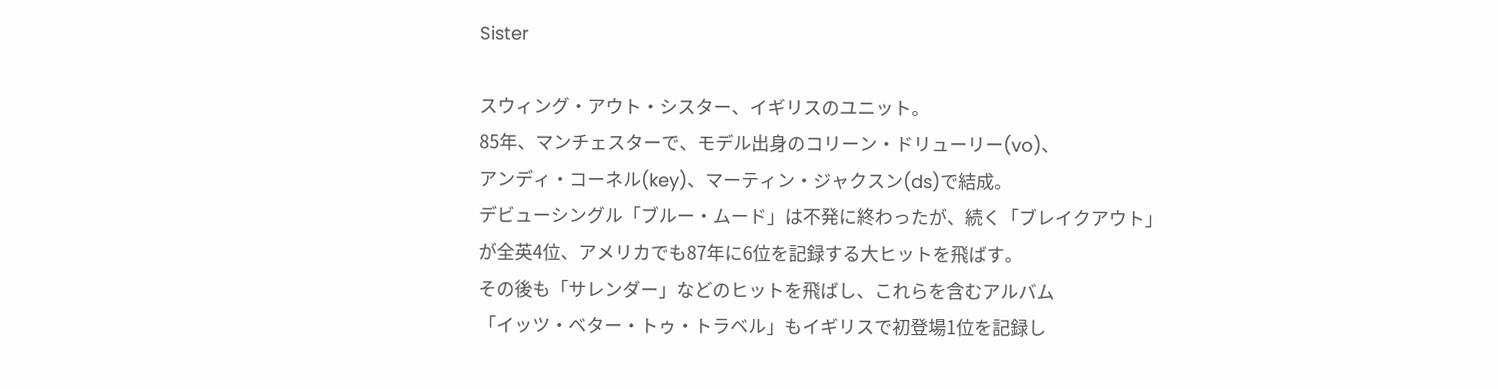Sister

スウィング・アウト・シスター、イギリスのユニット。
85年、マンチェスターで、モデル出身のコリーン・ドリューリー(vo)、
アンディ・コーネル(key)、マーティン・ジャクスン(ds)で結成。
デビューシングル「ブルー・ムード」は不発に終わったが、続く「ブレイクアウト」
が全英4位、アメリカでも87年に6位を記録する大ヒットを飛ばす。
その後も「サレンダー」などのヒットを飛ばし、これらを含むアルバム
「イッツ・ベター・トゥ・トラベル」もイギリスで初登場1位を記録し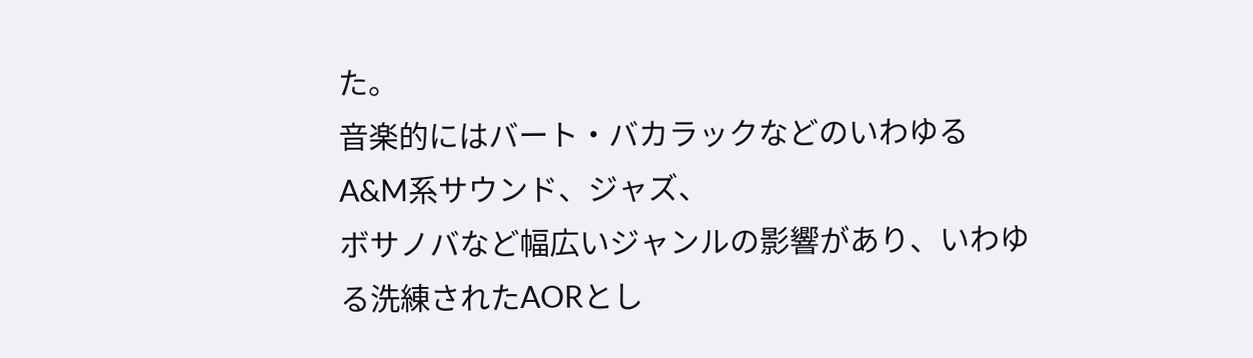た。
音楽的にはバート・バカラックなどのいわゆるA&M系サウンド、ジャズ、
ボサノバなど幅広いジャンルの影響があり、いわゆる洗練されたAORとし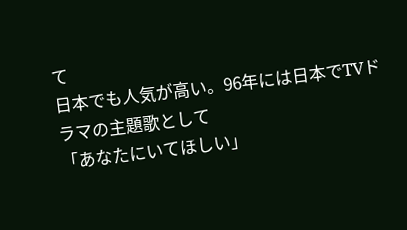て
日本でも人気が高い。96年には日本でTVドラマの主題歌として
「あなたにいてほしい」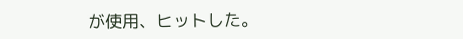が使用、ヒットした。